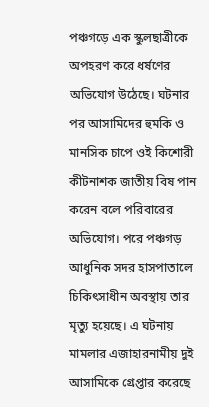পঞ্চগড়ে এক স্কুলছাত্রীকে অপহরণ করে ধর্ষণের অভিযোগ উঠেছে। ঘটনার পর আসামিদের হুমকি ও মানসিক চাপে ওই কিশোরী কীটনাশক জাতীয় বিষ পান করেন বলে পরিবারের অভিযোগ। পরে পঞ্চগড় আধুনিক সদর হাসপাতালে চিকিৎসাধীন অবস্থায় তার মৃত্যু হয়েছে। এ ঘটনায় মামলার এজাহারনামীয় দুই আসামিকে গ্রেপ্তার করেছে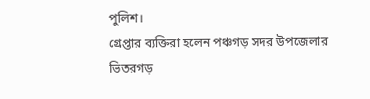পুলিশ।
গ্রেপ্তার ব্যক্তিরা হলেন পঞ্চগড় সদর উপজেলার ভিতরগড়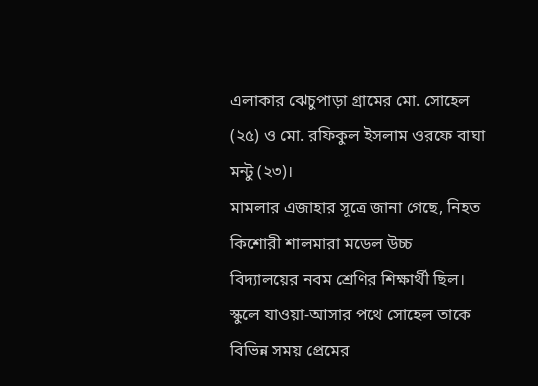এলাকার ঝেচুপাড়া গ্রামের মো. সোহেল (২৫) ও মো. রফিকুল ইসলাম ওরফে বাঘা মন্টু (২৩)।
মামলার এজাহার সূত্রে জানা গেছে, নিহত কিশোরী শালমারা মডেল উচ্চ বিদ্যালয়ের নবম শ্রেণির শিক্ষার্থী ছিল। স্কুলে যাওয়া-আসার পথে সোহেল তাকে বিভিন্ন সময় প্রেমের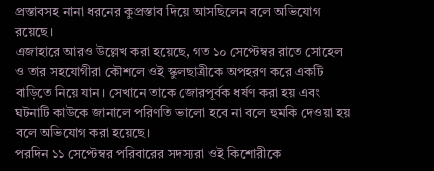প্রস্তাবসহ নানা ধরনের কুপ্রস্তাব দিয়ে আসছিলেন বলে অভিযোগ রয়েছে।
এজাহারে আরও উল্লেখ করা হয়েছে, গত ১০ সেপ্টেম্বর রাতে সোহেল ও তার সহযোগীরা কৌশলে ওই স্কুলছাত্রীকে অপহরণ করে একটি বাড়িতে নিয়ে যান। সেখানে তাকে জোরপূর্বক ধর্ষণ করা হয় এবং ঘটনাটি কাউকে জানালে পরিণতি ভালো হবে না বলে হুমকি দেওয়া হয় বলে অভিযোগ করা হয়েছে।
পরদিন ১১ সেপ্টেম্বর পরিবারের সদস্যরা ওই কিশোরীকে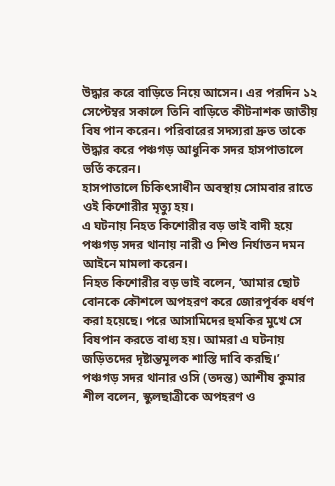উদ্ধার করে বাড়িতে নিয়ে আসেন। এর পরদিন ১২ সেপ্টেম্বর সকালে তিনি বাড়িতে কীটনাশক জাতীয় বিষ পান করেন। পরিবারের সদস্যরা দ্রুত তাকে উদ্ধার করে পঞ্চগড় আধুনিক সদর হাসপাতালে ভর্তি করেন।
হাসপাতালে চিকিৎসাধীন অবস্থায় সোমবার রাতে ওই কিশোরীর মৃত্যু হয়।
এ ঘটনায় নিহত কিশোরীর বড় ভাই বাদী হয়ে পঞ্চগড় সদর থানায় নারী ও শিশু নির্যাতন দমন আইনে মামলা করেন।
নিহত কিশোরীর বড় ভাই বলেন, ‘আমার ছোট বোনকে কৌশলে অপহরণ করে জোরপূর্বক ধর্ষণ করা হয়েছে। পরে আসামিদের হুমকির মুখে সে বিষপান করতে বাধ্য হয়। আমরা এ ঘটনায় জড়িতদের দৃষ্টান্তমূলক শাস্তি দাবি করছি।’
পঞ্চগড় সদর থানার ওসি (তদন্ত) আশীষ কুমার শীল বলেন, স্কুলছাত্রীকে অপহরণ ও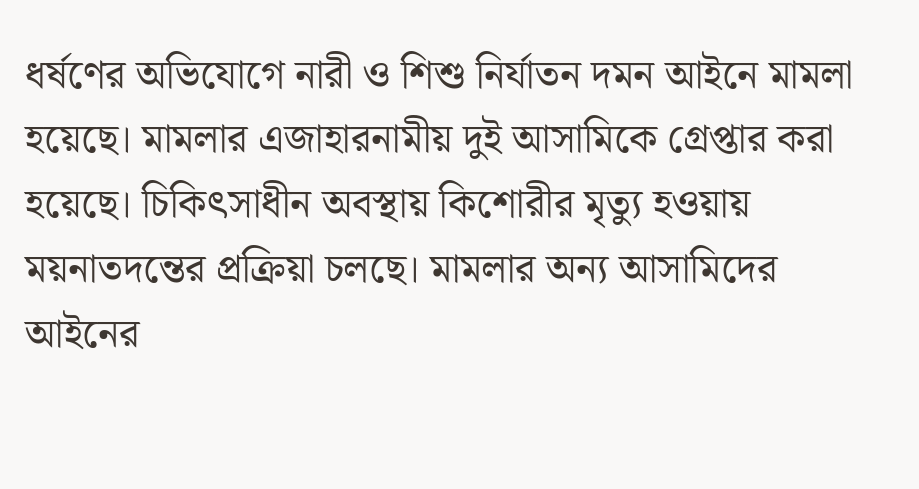ধর্ষণের অভিযোগে নারী ও শিশু নির্যাতন দমন আইনে মামলা হয়েছে। মামলার এজাহারনামীয় দুই আসামিকে গ্রেপ্তার করা হয়েছে। চিকিৎসাধীন অবস্থায় কিশোরীর মৃত্যু হওয়ায় ময়নাতদন্তের প্রক্রিয়া চলছে। মামলার অন্য আসামিদের আইনের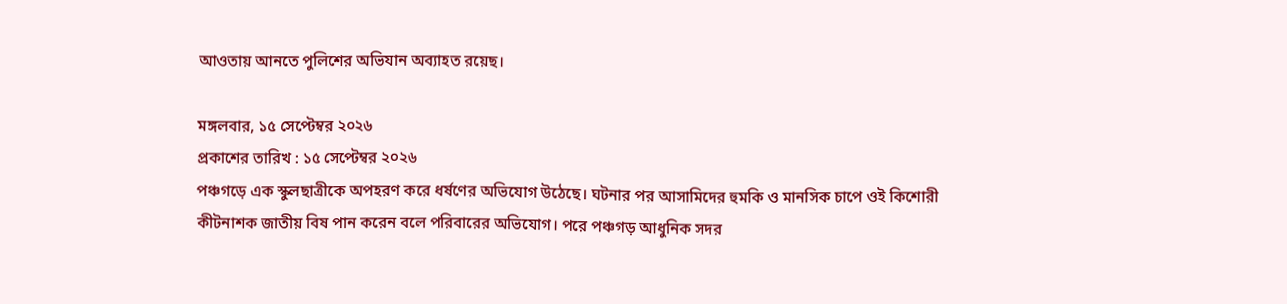আওতায় আনতে পুলিশের অভিযান অব্যাহত রয়েছ।

মঙ্গলবার, ১৫ সেপ্টেম্বর ২০২৬
প্রকাশের তারিখ : ১৫ সেপ্টেম্বর ২০২৬
পঞ্চগড়ে এক স্কুলছাত্রীকে অপহরণ করে ধর্ষণের অভিযোগ উঠেছে। ঘটনার পর আসামিদের হুমকি ও মানসিক চাপে ওই কিশোরী কীটনাশক জাতীয় বিষ পান করেন বলে পরিবারের অভিযোগ। পরে পঞ্চগড় আধুনিক সদর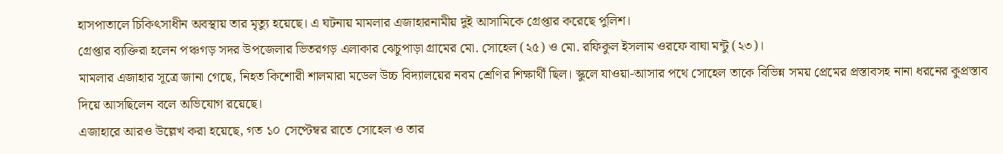হাসপাতালে চিকিৎসাধীন অবস্থায় তার মৃত্যু হয়েছে। এ ঘটনায় মামলার এজাহারনামীয় দুই আসামিকে গ্রেপ্তার করেছে পুলিশ।
গ্রেপ্তার ব্যক্তিরা হলেন পঞ্চগড় সদর উপজেলার ভিতরগড় এলাকার ঝেচুপাড়া গ্রামের মো. সোহেল (২৫) ও মো. রফিকুল ইসলাম ওরফে বাঘা মন্টু (২৩)।
মামলার এজাহার সূত্রে জানা গেছে, নিহত কিশোরী শালমারা মডেল উচ্চ বিদ্যালয়ের নবম শ্রেণির শিক্ষার্থী ছিল। স্কুলে যাওয়া-আসার পথে সোহেল তাকে বিভিন্ন সময় প্রেমের প্রস্তাবসহ নানা ধরনের কুপ্রস্তাব দিয়ে আসছিলেন বলে অভিযোগ রয়েছে।
এজাহারে আরও উল্লেখ করা হয়েছে, গত ১০ সেপ্টেম্বর রাতে সোহেল ও তার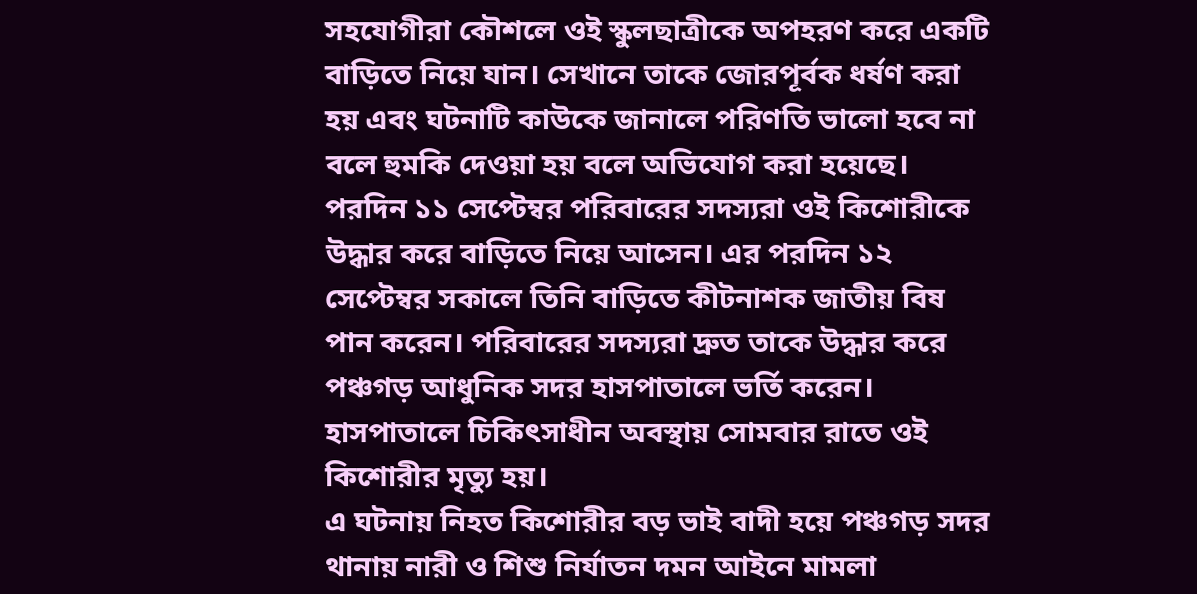সহযোগীরা কৌশলে ওই স্কুলছাত্রীকে অপহরণ করে একটি বাড়িতে নিয়ে যান। সেখানে তাকে জোরপূর্বক ধর্ষণ করা হয় এবং ঘটনাটি কাউকে জানালে পরিণতি ভালো হবে না বলে হুমকি দেওয়া হয় বলে অভিযোগ করা হয়েছে।
পরদিন ১১ সেপ্টেম্বর পরিবারের সদস্যরা ওই কিশোরীকে উদ্ধার করে বাড়িতে নিয়ে আসেন। এর পরদিন ১২ সেপ্টেম্বর সকালে তিনি বাড়িতে কীটনাশক জাতীয় বিষ পান করেন। পরিবারের সদস্যরা দ্রুত তাকে উদ্ধার করে পঞ্চগড় আধুনিক সদর হাসপাতালে ভর্তি করেন।
হাসপাতালে চিকিৎসাধীন অবস্থায় সোমবার রাতে ওই কিশোরীর মৃত্যু হয়।
এ ঘটনায় নিহত কিশোরীর বড় ভাই বাদী হয়ে পঞ্চগড় সদর থানায় নারী ও শিশু নির্যাতন দমন আইনে মামলা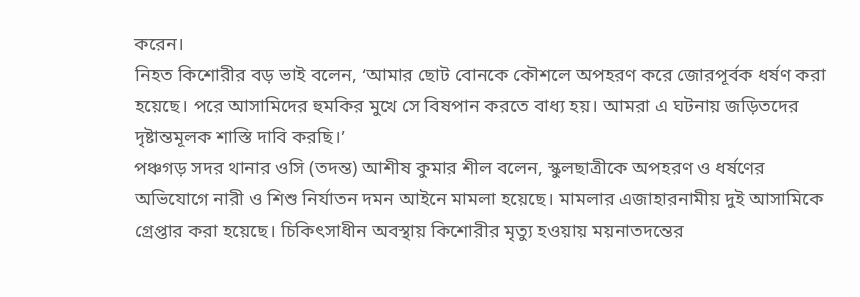করেন।
নিহত কিশোরীর বড় ভাই বলেন, ‘আমার ছোট বোনকে কৌশলে অপহরণ করে জোরপূর্বক ধর্ষণ করা হয়েছে। পরে আসামিদের হুমকির মুখে সে বিষপান করতে বাধ্য হয়। আমরা এ ঘটনায় জড়িতদের দৃষ্টান্তমূলক শাস্তি দাবি করছি।’
পঞ্চগড় সদর থানার ওসি (তদন্ত) আশীষ কুমার শীল বলেন, স্কুলছাত্রীকে অপহরণ ও ধর্ষণের অভিযোগে নারী ও শিশু নির্যাতন দমন আইনে মামলা হয়েছে। মামলার এজাহারনামীয় দুই আসামিকে গ্রেপ্তার করা হয়েছে। চিকিৎসাধীন অবস্থায় কিশোরীর মৃত্যু হওয়ায় ময়নাতদন্তের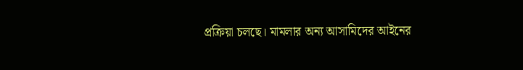প্রক্রিয়া চলছে। মামলার অন্য আসামিদের আইনের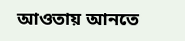আওতায় আনতে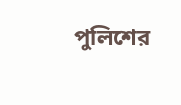পুলিশের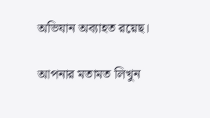অভিযান অব্যাহত রয়েছ।

আপনার মতামত লিখুন